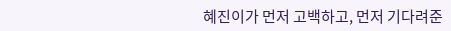혜진이가 먼저 고백하고, 먼저 기다려준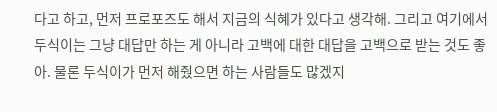다고 하고, 먼저 프로포즈도 해서 지금의 식혜가 있다고 생각해. 그리고 여기에서 두식이는 그냥 대답만 하는 게 아니라 고백에 대한 대답을 고백으로 받는 것도 좋아. 물론 두식이가 먼저 해줬으면 하는 사람들도 많겠지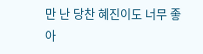만 난 당찬 혜진이도 너무 좋아